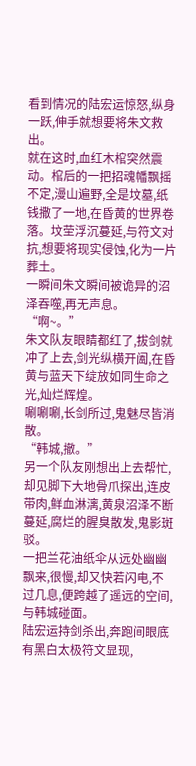看到情况的陆宏运惊怒,纵身一跃,伸手就想要将朱文救出。
就在这时,血红木棺突然震动。棺后的一把招魂幡飘摇不定,漫山遍野,全是坟墓,纸钱撒了一地,在昏黄的世界卷落。坟茔浮沉蔓延,与符文对抗,想要将现实侵蚀,化为一片葬土。
一瞬间朱文瞬间被诡异的沼泽吞噬,再无声息。
“啊~。”
朱文队友眼睛都红了,拔剑就冲了上去,剑光纵横开阖,在昏黄与蓝天下绽放如同生命之光,灿烂辉煌。
唰唰唰,长剑所过,鬼魅尽皆消散。
“韩城,撤。”
另一个队友刚想出上去帮忙,却见脚下大地骨爪探出,连皮带肉,鲜血淋漓,黄泉沼泽不断蔓延,腐烂的腥臭散发,鬼影斑驳。
一把兰花油纸伞从远处幽幽飘来,很慢,却又快若闪电,不过几息,便跨越了遥远的空间,与韩城碰面。
陆宏运持剑杀出,奔跑间眼底有黑白太极符文显现,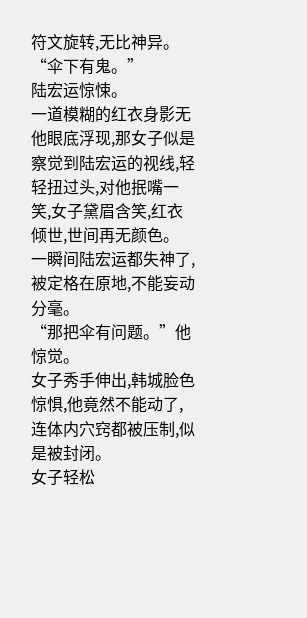符文旋转,无比神异。
“伞下有鬼。”
陆宏运惊悚。
一道模糊的红衣身影无他眼底浮现,那女子似是察觉到陆宏运的视线,轻轻扭过头,对他抿嘴一笑,女子黛眉含笑,红衣倾世,世间再无颜色。
一瞬间陆宏运都失神了,被定格在原地,不能妄动分毫。
“那把伞有问题。”他惊觉。
女子秀手伸出,韩城脸色惊惧,他竟然不能动了,连体内穴窍都被压制,似是被封闭。
女子轻松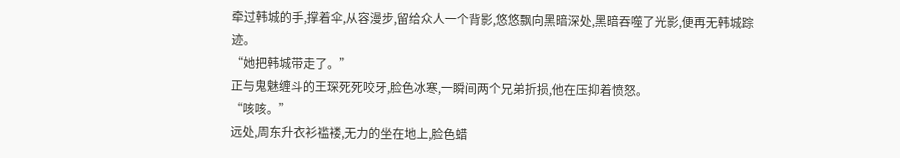牵过韩城的手,撑着伞,从容漫步,留给众人一个背影,悠悠飘向黑暗深处,黑暗吞噬了光影,便再无韩城踪迹。
“她把韩城带走了。”
正与鬼魅缠斗的王琛死死咬牙,脸色冰寒,一瞬间两个兄弟折损,他在压抑着愤怒。
“咳咳。”
远处,周东升衣衫褴褛,无力的坐在地上,脸色蜡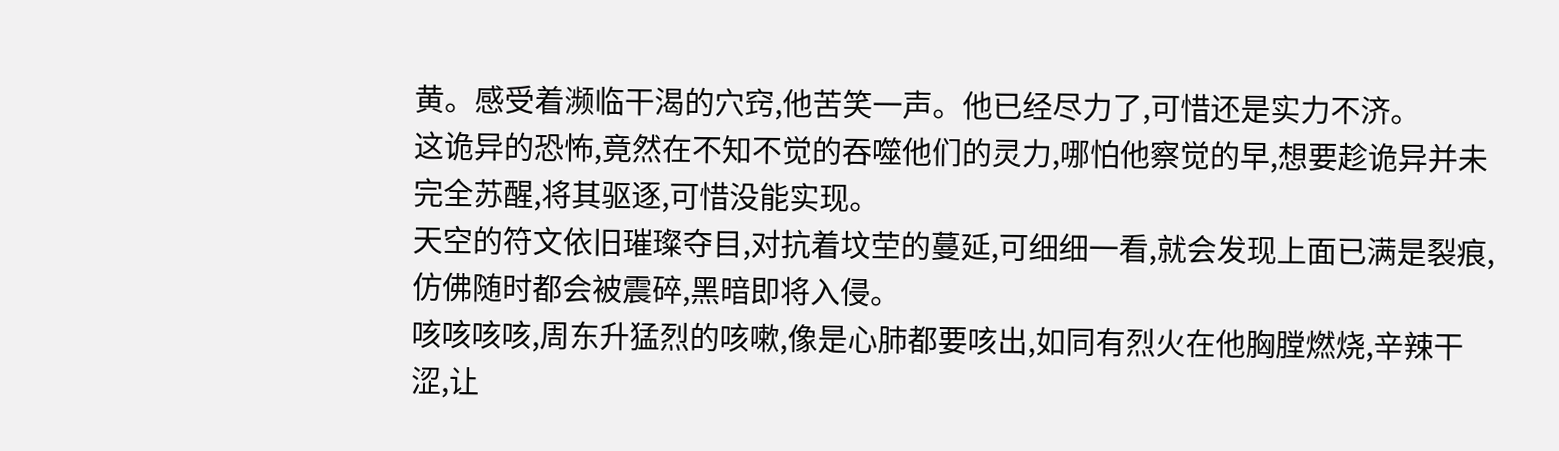黄。感受着濒临干渴的穴窍,他苦笑一声。他已经尽力了,可惜还是实力不济。
这诡异的恐怖,竟然在不知不觉的吞噬他们的灵力,哪怕他察觉的早,想要趁诡异并未完全苏醒,将其驱逐,可惜没能实现。
天空的符文依旧璀璨夺目,对抗着坟茔的蔓延,可细细一看,就会发现上面已满是裂痕,仿佛随时都会被震碎,黑暗即将入侵。
咳咳咳咳,周东升猛烈的咳嗽,像是心肺都要咳出,如同有烈火在他胸膛燃烧,辛辣干涩,让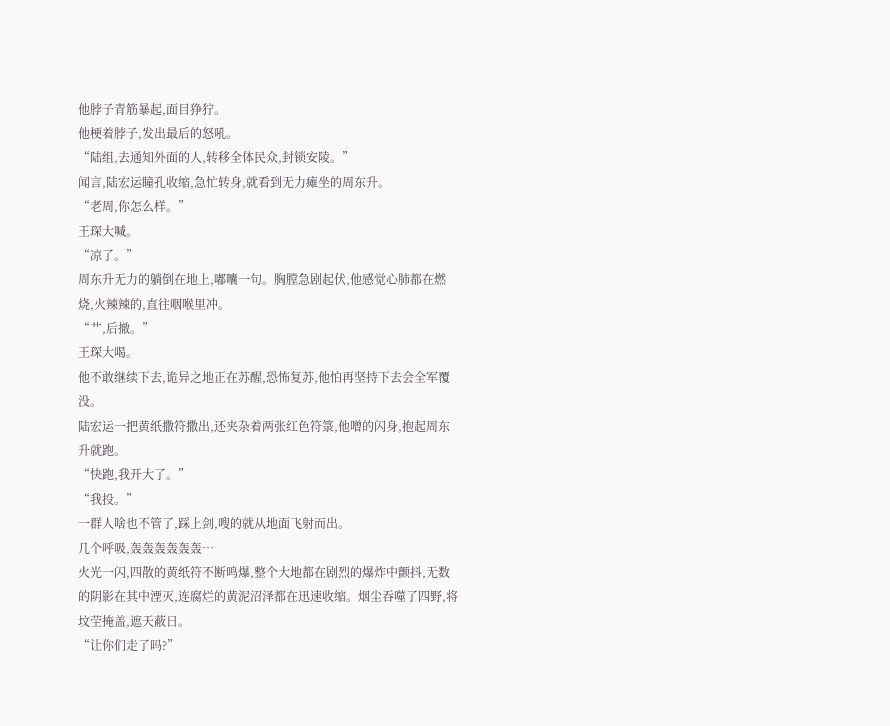他脖子青筋暴起,面目狰狞。
他梗着脖子,发出最后的怒吼。
“陆组,去通知外面的人,转移全体民众,封锁安陵。”
闻言,陆宏运瞳孔收缩,急忙转身,就看到无力瘫坐的周东升。
“老周,你怎么样。”
王琛大喊。
“凉了。”
周东升无力的躺倒在地上,嘟囔一句。胸膛急剧起伏,他感觉心肺都在燃烧,火辣辣的,直往咽喉里冲。
“艹,后撤。”
王琛大喝。
他不敢继续下去,诡异之地正在苏醒,恐怖复苏,他怕再坚持下去会全军覆没。
陆宏运一把黄纸撒符撒出,还夹杂着两张红色符箓,他噌的闪身,抱起周东升就跑。
“快跑,我开大了。”
“我投。”
一群人啥也不管了,踩上剑,嗖的就从地面飞射而出。
几个呼吸,轰轰轰轰轰轰…
火光一闪,四散的黄纸符不断鸣爆,整个大地都在剧烈的爆炸中颤抖,无数的阴影在其中湮灭,连腐烂的黄泥沼泽都在迅速收缩。烟尘吞噬了四野,将坟茔掩盖,遮天蔽日。
“让你们走了吗?”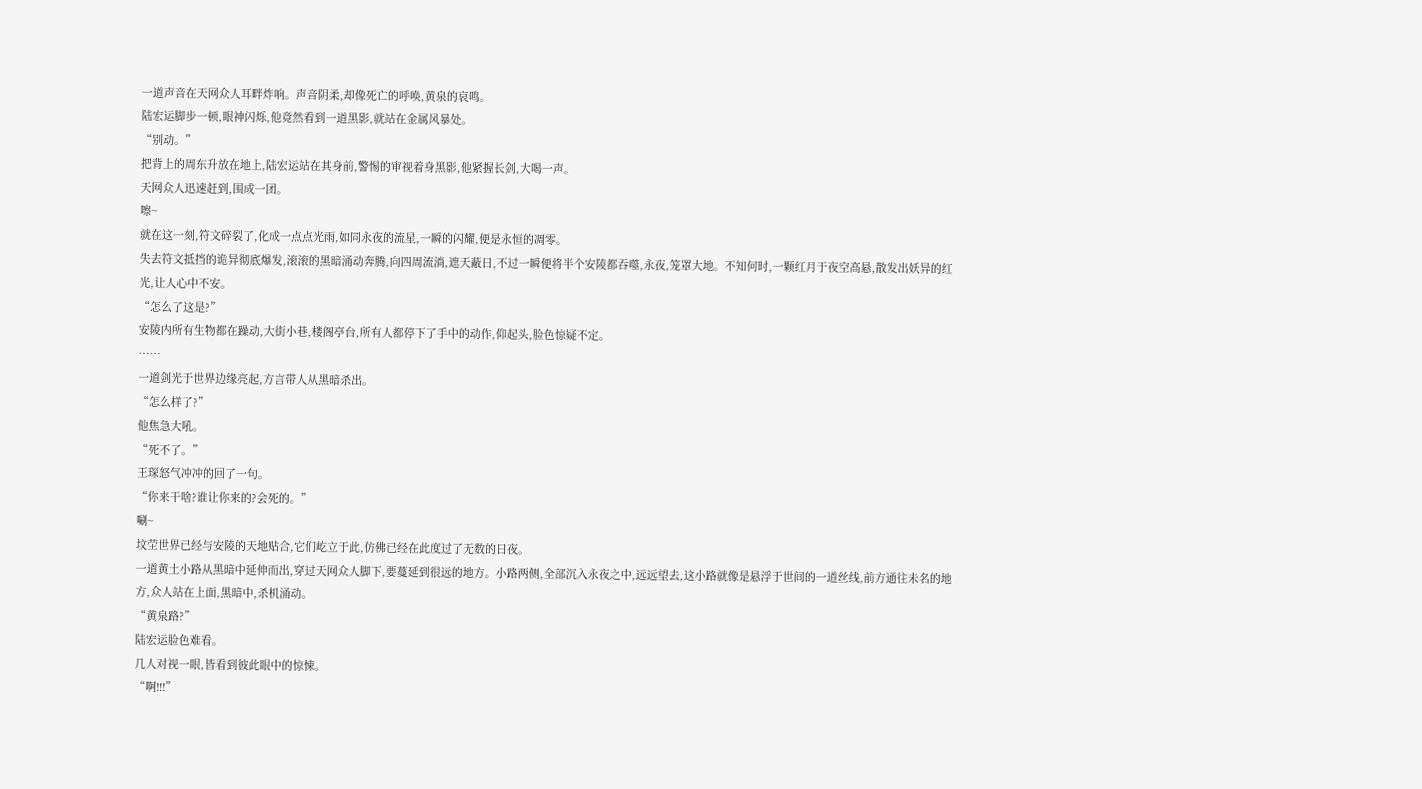一道声音在天网众人耳畔炸响。声音阴柔,却像死亡的呼唤,黄泉的哀鸣。
陆宏运脚步一顿,眼神闪烁,他竟然看到一道黑影,就站在金属风暴处。
“别动。”
把背上的周东升放在地上,陆宏运站在其身前,警惕的审视着身黑影,他紧握长剑,大喝一声。
天网众人迅速赶到,围成一团。
嚓~
就在这一刻,符文碎裂了,化成一点点光雨,如同永夜的流星,一瞬的闪耀,便是永恒的凋零。
失去符文抵挡的诡异彻底爆发,滚滚的黑暗涌动奔腾,向四周流淌,遮天蔽日,不过一瞬便将半个安陵都吞噬,永夜,笼罩大地。不知何时,一颗红月于夜空高悬,散发出妖异的红光,让人心中不安。
“怎么了这是?”
安陵内所有生物都在躁动,大街小巷,楼阁亭台,所有人都停下了手中的动作,仰起头,脸色惊疑不定。
……
一道剑光于世界边缘亮起,方言带人从黑暗杀出。
“怎么样了?”
他焦急大吼。
“死不了。”
王琛怒气冲冲的回了一句。
“你来干啥?谁让你来的?会死的。”
唰~
坟茔世界已经与安陵的天地贴合,它们屹立于此,仿佛已经在此度过了无数的日夜。
一道黄土小路从黑暗中延伸而出,穿过天网众人脚下,要蔓延到很远的地方。小路两侧,全部沉入永夜之中,远远望去,这小路就像是悬浮于世间的一道丝线,前方通往未名的地方,众人站在上面,黑暗中,杀机涌动。
“黄泉路?”
陆宏运脸色难看。
几人对视一眼,皆看到彼此眼中的惊悚。
“啊!!!”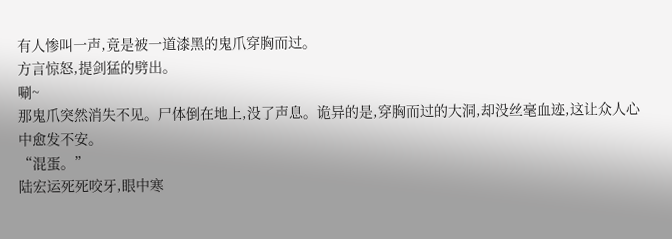有人惨叫一声,竟是被一道漆黑的鬼爪穿胸而过。
方言惊怒,提剑猛的劈出。
唰~
那鬼爪突然消失不见。尸体倒在地上,没了声息。诡异的是,穿胸而过的大洞,却没丝毫血迹,这让众人心中愈发不安。
“混蛋。”
陆宏运死死咬牙,眼中寒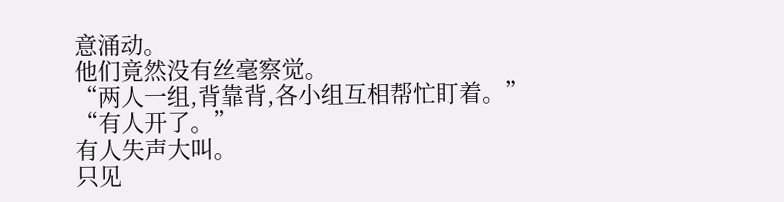意涌动。
他们竟然没有丝毫察觉。
“两人一组,背靠背,各小组互相帮忙盯着。”
“有人开了。”
有人失声大叫。
只见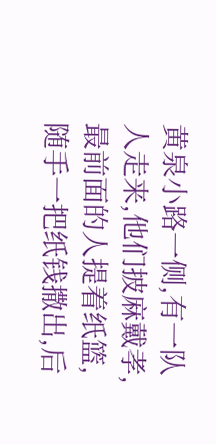黄泉小路一侧,有一队人走来,他们披麻戴孝,最前面的人提着纸篮,随手一把纸钱撒出,后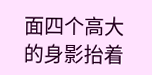面四个高大的身影抬着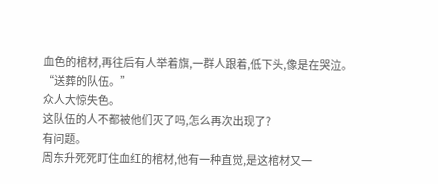血色的棺材,再往后有人举着旗,一群人跟着,低下头,像是在哭泣。
“送葬的队伍。”
众人大惊失色。
这队伍的人不都被他们灭了吗,怎么再次出现了?
有问题。
周东升死死盯住血红的棺材,他有一种直觉,是这棺材又一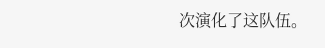次演化了这队伍。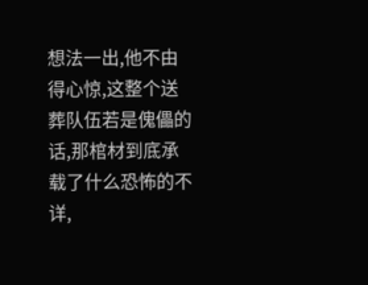想法一出,他不由得心惊,这整个送葬队伍若是傀儡的话,那棺材到底承载了什么恐怖的不详,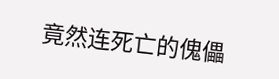竟然连死亡的傀儡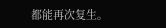都能再次复生。